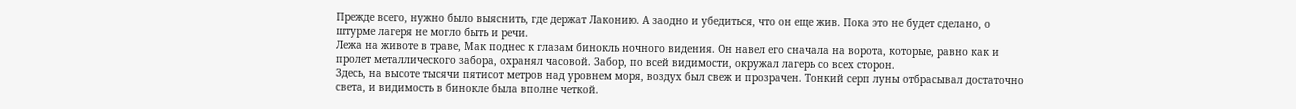Прежде всего, нужно было выяснить, где держат Лаконию. А заодно и убедиться, что он еще жив. Пока это не будет сделано, о штурме лагеря не могло быть и речи.
Лежа на животе в траве, Мак поднес к глазам бинокль ночного видения. Он навел его сначала на ворота, которые, равно как и пролет металлического забора, охранял часовой. Забор, по всей видимости, окружал лагерь со всех сторон.
Здесь, на высоте тысячи пятисот метров над уровнем моря, воздух был свеж и прозрачен. Тонкий серп луны отбрасывал достаточно света, и видимость в бинокле была вполне четкой.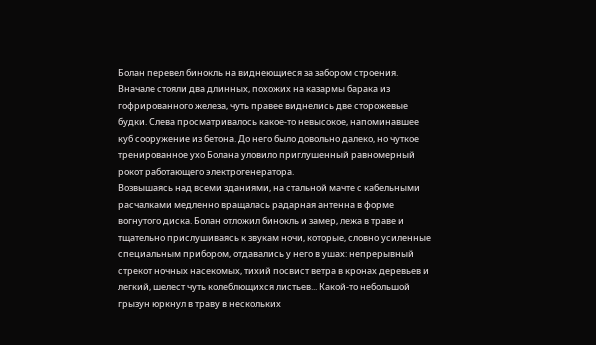Болан перевел бинокль на виднеющиеся за забором строения. Вначале стояли два длинных, похожих на казармы барака из гофрированного железа, чуть правее виднелись две сторожевые будки. Слева просматривалось какое-то невысокое, напоминавшее куб сооружение из бетона. До него было довольно далеко, но чуткое тренированное ухо Болана уловило приглушенный равномерный рокот работающего электрогенератора.
Возвышаясь над всеми зданиями, на стальной мачте с кабельными расчалками медленно вращалась радарная антенна в форме вогнутого диска. Болан отложил бинокль и замер, лежа в траве и тщательно прислушиваясь к звукам ночи, которые, словно усиленные специальным прибором, отдавались у него в ушах: непрерывный стрекот ночных насекомых, тихий посвист ветра в кронах деревьев и легкий, шелест чуть колеблющихся листьев... Какой-то небольшой грызун юркнул в траву в нескольких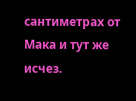сантиметрах от Мака и тут же исчез.